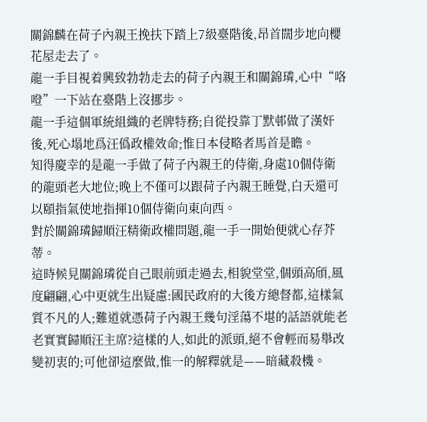關錦麟在荷子內親王挽扶下踏上7級臺階後,昂首闊步地向櫻花屋走去了。
龍一手目視着興致勃勃走去的荷子內親王和關錦璘,心中“咯噔”一下站在臺階上沒挪步。
龍一手這個軍統組織的老牌特務;自從投靠丁默邨做了漢奸後,死心塌地爲汪僞政權效命;惟日本侵略者馬首是瞻。
知得慶幸的是龍一手做了荷子內親王的侍衛,身處10個侍衛的龍頭老大地位;晚上不僅可以跟荷子內親王睡覺,白天還可以頤指氣使地指揮10個侍衛向東向西。
對於關錦璘歸順汪精衛政權問題,龍一手一開始便就心存芥蒂。
這時候見關錦璘從自己眼前頭走過去,相貌堂堂,個頭高頎,風度翩翩,心中更就生出疑慮:國民政府的大後方總督都,這樣氣質不凡的人;難道就憑荷子內親王幾句淫蕩不堪的話語就能老老實實歸順汪主席?這樣的人,如此的派頭,絕不會輕而易舉改變初衷的;可他卻這麼做,惟一的解釋就是——暗藏殺機。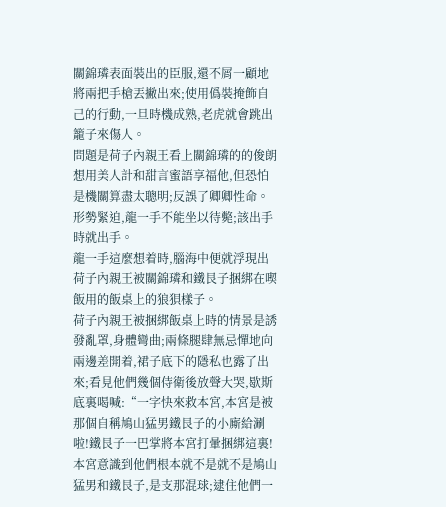關錦璘表面裝出的臣服,還不屑一顧地將兩把手槍丟撇出來;使用僞裝掩飾自己的行動,一旦時機成熟,老虎就會跳出籠子來傷人。
問題是荷子內親王看上關錦璘的的俊朗想用美人計和甜言蜜語享福他,但恐怕是機關算盡太聰明;反誤了卿卿性命。
形勢緊迫,龍一手不能坐以待斃;該出手時就出手。
龍一手這麼想着時,腦海中便就浮現出荷子內親王被關錦璘和鐵艮子捆綁在喫飯用的飯桌上的狼狽樣子。
荷子內親王被捆綁飯桌上時的情景是誘發亂罩,身體彎曲;兩條腿肆無忌憚地向兩邊差開着,裙子底下的隱私也露了出來;看見他們幾個侍衛後放聲大哭,歇斯底裏喝喊:“一字快來救本宮,本宮是被那個自稱鳩山猛男鐵艮子的小廝給涮啦!鐵艮子一巴掌將本宮打暈捆綁這裏!本宮意識到他們根本就不是就不是鳩山猛男和鐵艮子,是支那混球;逮住他們一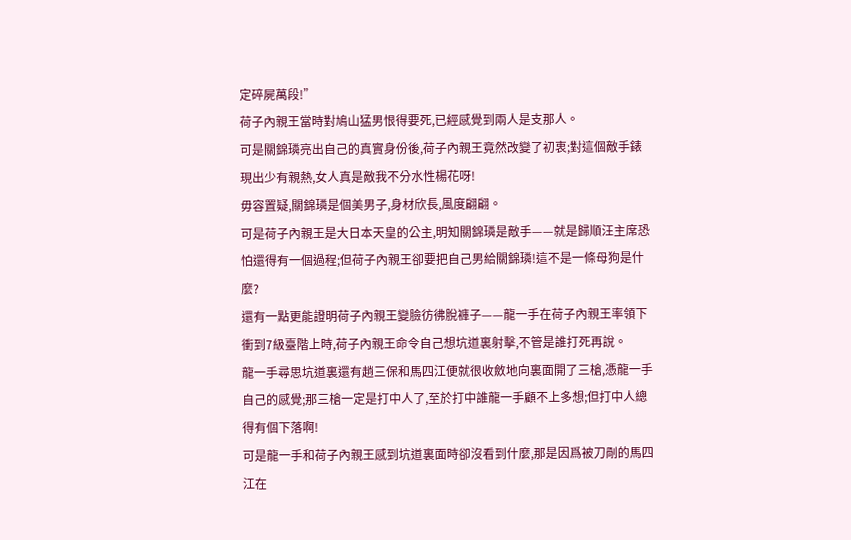定碎屍萬段!”
荷子內親王當時對鳩山猛男恨得要死,已經感覺到兩人是支那人。
可是關錦璘亮出自己的真實身份後,荷子內親王竟然改變了初衷;對這個敵手錶現出少有親熱,女人真是敵我不分水性楊花呀!
毋容置疑,關錦璘是個美男子,身材欣長,風度翩翩。
可是荷子內親王是大日本天皇的公主,明知關錦璘是敵手——就是歸順汪主席恐怕還得有一個過程;但荷子內親王卻要把自己男給關錦璘!這不是一條母狗是什麼?
還有一點更能證明荷子內親王變臉彷彿脫褲子——龍一手在荷子內親王率領下衝到7級臺階上時,荷子內親王命令自己想坑道裏射擊,不管是誰打死再說。
龍一手尋思坑道裏還有趙三保和馬四江便就很收斂地向裏面開了三槍,憑龍一手自己的感覺;那三槍一定是打中人了,至於打中誰龍一手顧不上多想;但打中人總得有個下落啊!
可是龍一手和荷子內親王感到坑道裏面時卻沒看到什麼,那是因爲被刀剮的馬四江在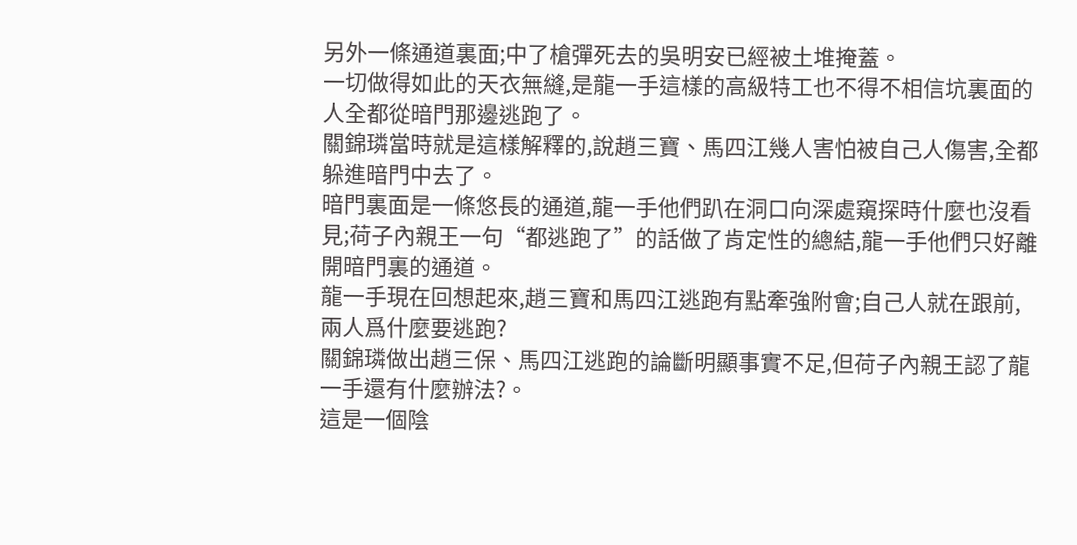另外一條通道裏面;中了槍彈死去的吳明安已經被土堆掩蓋。
一切做得如此的天衣無縫,是龍一手這樣的高級特工也不得不相信坑裏面的人全都從暗門那邊逃跑了。
關錦璘當時就是這樣解釋的,說趙三寶、馬四江幾人害怕被自己人傷害,全都躲進暗門中去了。
暗門裏面是一條悠長的通道,龍一手他們趴在洞口向深處窺探時什麼也沒看見;荷子內親王一句“都逃跑了”的話做了肯定性的總結,龍一手他們只好離開暗門裏的通道。
龍一手現在回想起來,趙三寶和馬四江逃跑有點牽強附會;自己人就在跟前,兩人爲什麼要逃跑?
關錦璘做出趙三保、馬四江逃跑的論斷明顯事實不足,但荷子內親王認了龍一手還有什麼辦法?。
這是一個陰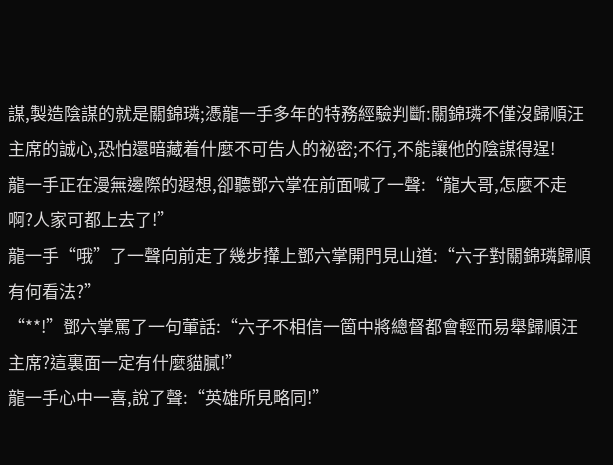謀,製造陰謀的就是關錦璘;憑龍一手多年的特務經驗判斷:關錦璘不僅沒歸順汪主席的誠心,恐怕還暗藏着什麼不可告人的祕密;不行,不能讓他的陰謀得逞!
龍一手正在漫無邊際的遐想,卻聽鄧六掌在前面喊了一聲:“龍大哥,怎麼不走啊?人家可都上去了!”
龍一手“哦”了一聲向前走了幾步攆上鄧六掌開門見山道:“六子對關錦璘歸順有何看法?”
“**!”鄧六掌罵了一句葷話:“六子不相信一箇中將總督都會輕而易舉歸順汪主席?這裏面一定有什麼貓膩!”
龍一手心中一喜,說了聲:“英雄所見略同!”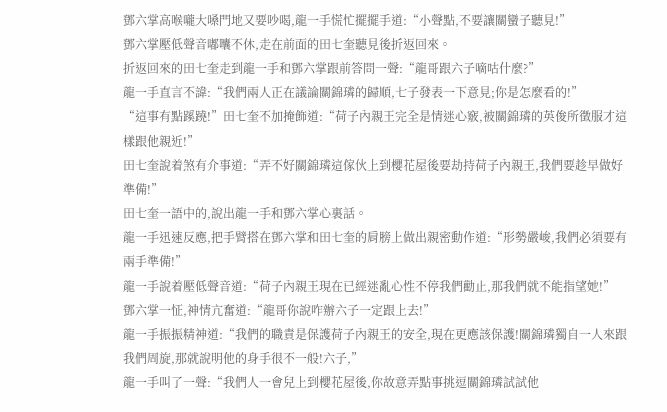鄧六掌高喉嚨大嗓門地又要吵喝,龍一手慌忙擺擺手道:“小聲點,不要讓關蠻子聽見!”
鄧六掌壓低聲音嘟囔不休,走在前面的田七奎聽見後折返回來。
折返回來的田七奎走到龍一手和鄧六掌跟前答問一聲:“龍哥跟六子嘀咕什麼?”
龍一手直言不諱:“我們兩人正在議論關錦璘的歸順,七子發表一下意見;你是怎麼看的!”
“這事有點蹊蹺!”田七奎不加掩飾道:“荷子內親王完全是情迷心竅,被關錦璘的英俊所徵服才這樣跟他親近!”
田七奎說着煞有介事道:“弄不好關錦璘這傢伙上到櫻花屋後要劫持荷子內親王,我們要趁早做好準備!”
田七奎一語中的,說出龍一手和鄧六掌心裏話。
龍一手迅速反應,把手臂搭在鄧六掌和田七奎的肩膀上做出親密動作道:“形勢嚴峻,我們必須要有兩手準備!”
龍一手說着壓低聲音道:“荷子內親王現在已經迷亂心性不停我們勸止,那我們就不能指望她!”
鄧六掌一怔,神情亢奮道:“龍哥你說咋辦六子一定跟上去!”
龍一手振振精神道:“我們的職責是保護荷子內親王的安全,現在更應該保護!關錦璘獨自一人來跟我們周旋,那就說明他的身手很不一般!六子,”
龍一手叫了一聲:“我們人一會兒上到櫻花屋後,你故意弄點事挑逗關錦璘試試他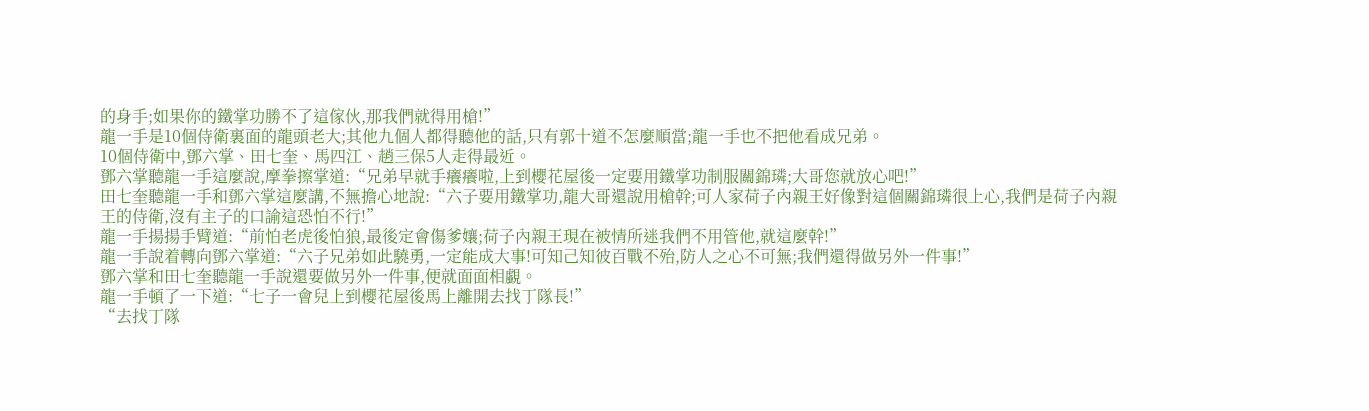的身手;如果你的鐵掌功勝不了這傢伙,那我們就得用槍!”
龍一手是10個侍衛裏面的龍頭老大;其他九個人都得聽他的話,只有郭十道不怎麼順當;龍一手也不把他看成兄弟。
10個侍衛中,鄧六掌、田七奎、馬四江、趙三保5人走得最近。
鄧六掌聽龍一手這麼說,摩拳擦掌道:“兄弟早就手癢癢啦,上到櫻花屋後一定要用鐵掌功制服關錦璘;大哥您就放心吧!”
田七奎聽龍一手和鄧六掌這麼講,不無擔心地說:“六子要用鐵掌功,龍大哥還說用槍幹;可人家荷子內親王好像對這個關錦璘很上心,我們是荷子內親王的侍衛,沒有主子的口諭這恐怕不行!”
龍一手揚揚手臂道:“前怕老虎後怕狼,最後定會傷爹孃;荷子內親王現在被情所迷我們不用管他,就這麼幹!”
龍一手說着轉向鄧六掌道:“六子兄弟如此驍勇,一定能成大事!可知己知彼百戰不殆,防人之心不可無;我們還得做另外一件事!”
鄧六掌和田七奎聽龍一手說還要做另外一件事,便就面面相覷。
龍一手頓了一下道:“七子一會兒上到櫻花屋後馬上離開去找丁隊長!”
“去找丁隊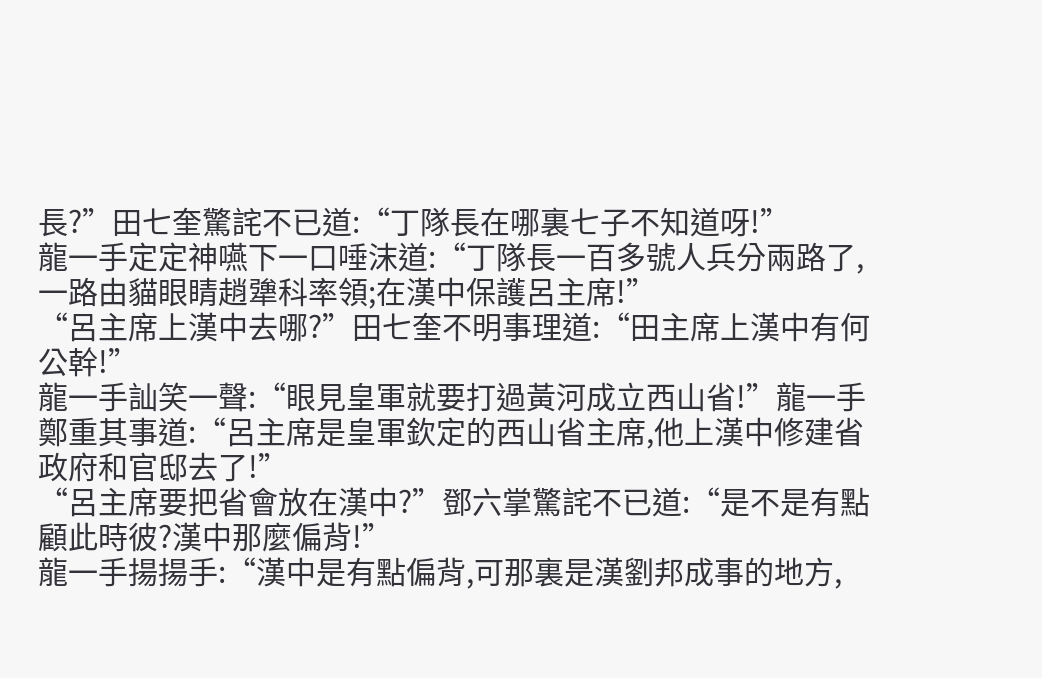長?”田七奎驚詫不已道:“丁隊長在哪裏七子不知道呀!”
龍一手定定神嚥下一口唾沫道:“丁隊長一百多號人兵分兩路了,一路由貓眼睛趙犟科率領;在漢中保護呂主席!”
“呂主席上漢中去哪?”田七奎不明事理道:“田主席上漢中有何公幹!”
龍一手訕笑一聲:“眼見皇軍就要打過黃河成立西山省!”龍一手鄭重其事道:“呂主席是皇軍欽定的西山省主席,他上漢中修建省政府和官邸去了!”
“呂主席要把省會放在漢中?”鄧六掌驚詫不已道:“是不是有點顧此時彼?漢中那麼偏背!”
龍一手揚揚手:“漢中是有點偏背,可那裏是漢劉邦成事的地方,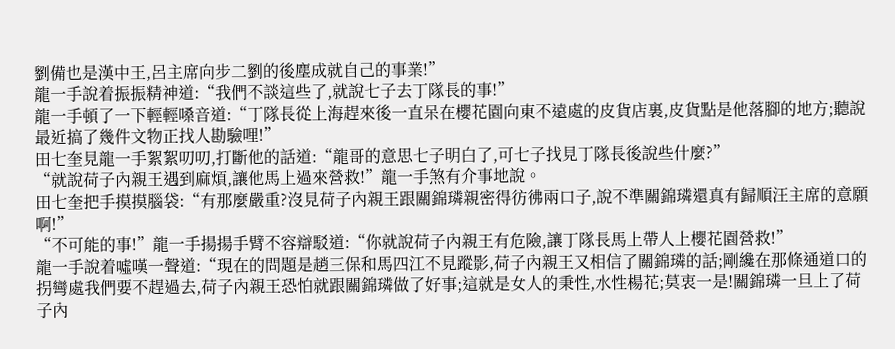劉備也是漢中王,呂主席向步二劉的後塵成就自己的事業!”
龍一手說着振振精神道:“我們不談這些了,就說七子去丁隊長的事!”
龍一手頓了一下輕輕嗓音道:“丁隊長從上海趕來後一直呆在櫻花園向東不遠處的皮貨店裏,皮貨點是他落腳的地方;聽說最近搞了幾件文物正找人勘驗哩!”
田七奎見龍一手絮絮叨叨,打斷他的話道:“龍哥的意思七子明白了,可七子找見丁隊長後說些什麼?”
“就說荷子內親王遇到麻煩,讓他馬上過來營救!”龍一手煞有介事地說。
田七奎把手摸摸腦袋:“有那麼嚴重?沒見荷子內親王跟關錦璘親密得彷彿兩口子,說不準關錦璘還真有歸順汪主席的意願啊!”
“不可能的事!”龍一手揚揚手臂不容辯駁道:“你就說荷子內親王有危險,讓丁隊長馬上帶人上櫻花園營救!”
龍一手說着噓嘆一聲道:“現在的問題是趙三保和馬四江不見蹤影,荷子內親王又相信了關錦璘的話;剛纔在那條通道口的拐彎處我們要不趕過去,荷子內親王恐怕就跟關錦璘做了好事;這就是女人的秉性,水性楊花;莫衷一是!關錦璘一旦上了荷子內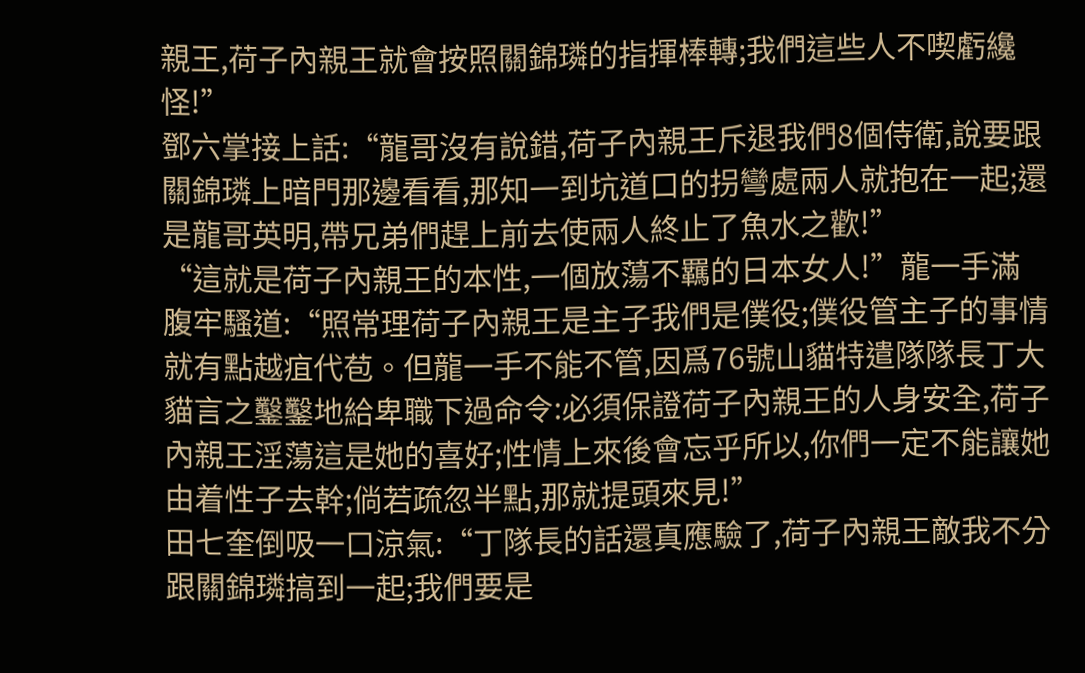親王,荷子內親王就會按照關錦璘的指揮棒轉;我們這些人不喫虧纔怪!”
鄧六掌接上話:“龍哥沒有說錯,荷子內親王斥退我們8個侍衛,說要跟關錦璘上暗門那邊看看,那知一到坑道口的拐彎處兩人就抱在一起;還是龍哥英明,帶兄弟們趕上前去使兩人終止了魚水之歡!”
“這就是荷子內親王的本性,一個放蕩不羈的日本女人!”龍一手滿腹牢騷道:“照常理荷子內親王是主子我們是僕役;僕役管主子的事情就有點越疽代苞。但龍一手不能不管,因爲76號山貓特遣隊隊長丁大貓言之鑿鑿地給卑職下過命令:必須保證荷子內親王的人身安全,荷子內親王淫蕩這是她的喜好;性情上來後會忘乎所以,你們一定不能讓她由着性子去幹;倘若疏忽半點,那就提頭來見!”
田七奎倒吸一口涼氣:“丁隊長的話還真應驗了,荷子內親王敵我不分跟關錦璘搞到一起;我們要是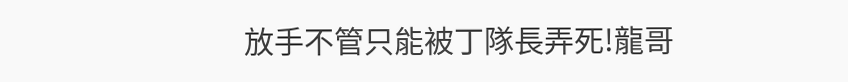放手不管只能被丁隊長弄死!龍哥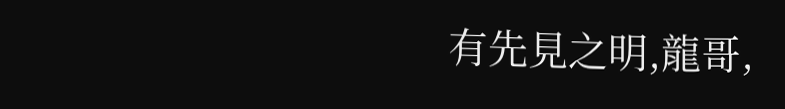有先見之明,龍哥,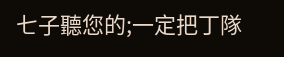七子聽您的;一定把丁隊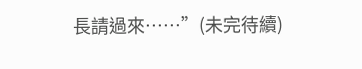長請過來……”(未完待續)